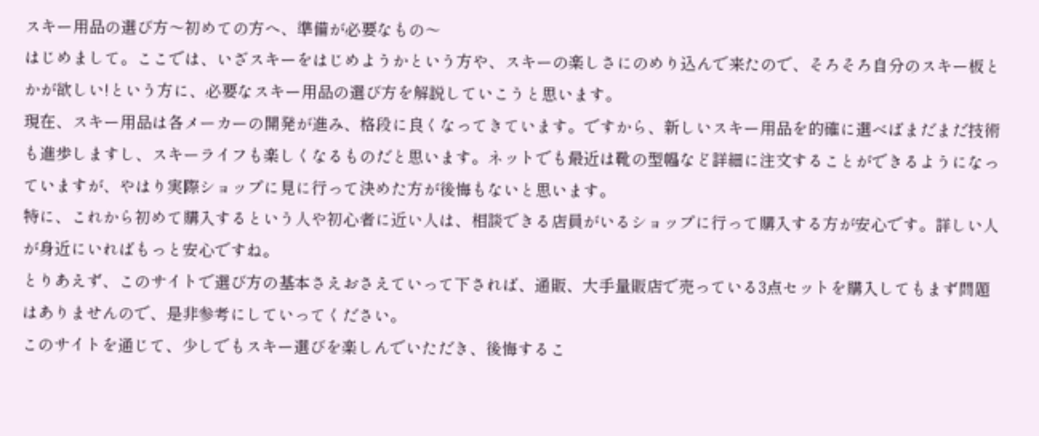スキー用品の選び方〜初めての方へ、準備が必要なもの〜
はじめまして。ここでは、いざスキーをはじめようかという方や、スキーの楽しさにのめり込んで来たので、そろそろ自分のスキー板とかが欲しい!という方に、必要なスキー用品の選び方を解説していこうと思います。
現在、スキー用品は各メーカーの開発が進み、格段に良くなってきています。ですから、新しいスキー用品を的確に選べばまだまだ技術も進歩しますし、スキーライフも楽しくなるものだと思います。ネットでも最近は靴の型幅など詳細に注文することができるようになっていますが、やはり実際ショップに見に行って決めた方が後悔もないと思います。
特に、これから初めて購入するという人や初心者に近い人は、相談できる店員がいるショップに行って購入する方が安心です。詳しい人が身近にいればもっと安心ですね。
とりあえず、このサイトで選び方の基本さえおさえていって下されば、通販、大手量販店で売っている3点セットを購入してもまず問題はありませんので、是非参考にしていってください。
このサイトを通じて、少しでもスキー選びを楽しんでいただき、後悔するこ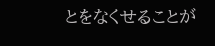とをなくせることが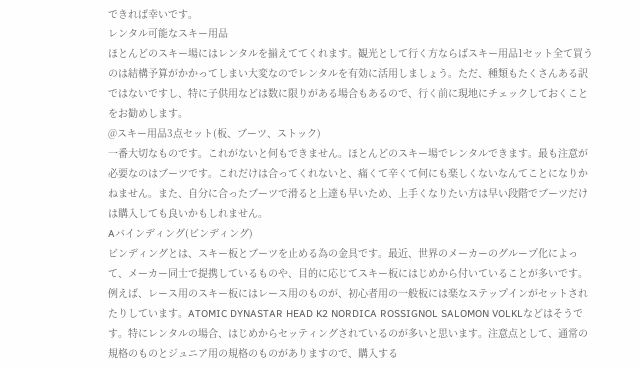できれば幸いです。
レンタル可能なスキー用品
ほとんどのスキー場にはレンタルを揃えててくれます。観光として行く方ならばスキー用品1セット全て買うのは結構予算がかかってしまい大変なのでレンタルを有効に活用しましょう。ただ、種類もたくさんある訳ではないですし、特に子供用などは数に限りがある場合もあるので、行く前に現地にチェックしておくことをお勧めします。
@スキー用品3点セット(板、ブーツ、ストック)
一番大切なものです。これがないと何もできません。ほとんどのスキー場でレンタルできます。最も注意が必要なのはブーツです。これだけは合ってくれないと、痛くて辛くて何にも楽しくないなんてことになりかねません。また、自分に合ったブーツで滑ると上達も早いため、上手くなりたい方は早い段階でブーツだけは購入しても良いかもしれません。
Aバインディング(ビンディング)
ビンディングとは、スキー板とブーツを止める為の金具です。最近、世界のメーカーのグループ化によって、メーカー同士で提携しているものや、目的に応じてスキー板にはじめから付いていることが多いです。
例えば、レース用のスキー板にはレース用のものが、初心者用の一般板には楽なステップインがセットされたりしています。ATOMIC DYNASTAR HEAD K2 NORDICA ROSSIGNOL SALOMON VOLKLなどはそうです。特にレンタルの場合、はじめからセッティングされているのが多いと思います。注意点として、通常の規格のものとジュニア用の規格のものがありますので、購入する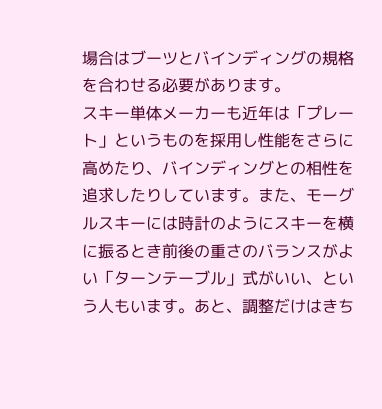場合はブーツとバインディングの規格を合わせる必要があります。
スキー単体メーカーも近年は「プレート」というものを採用し性能をさらに高めたり、バインディングとの相性を追求したりしています。また、モーグルスキーには時計のようにスキーを横に振るとき前後の重さのバランスがよい「ターンテーブル」式がいい、という人もいます。あと、調整だけはきち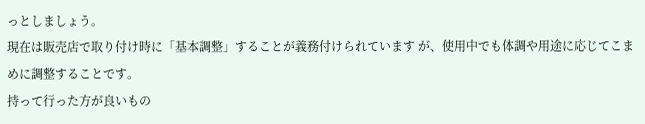っとしましょう。
現在は販売店で取り付け時に「基本調整」することが義務付けられています が、使用中でも体調や用途に応じてこまめに調整することです。
持って行った方が良いもの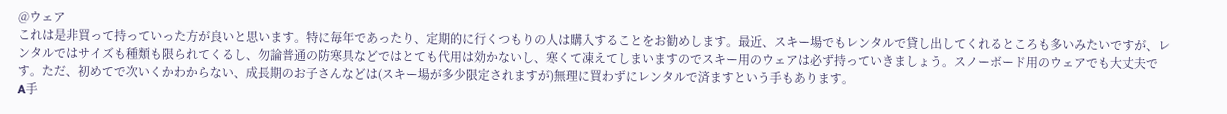@ウェア
これは是非買って持っていった方が良いと思います。特に毎年であったり、定期的に行くつもりの人は購入することをお勧めします。最近、スキー場でもレンタルで貸し出してくれるところも多いみたいですが、レンタルではサイズも種類も限られてくるし、勿論普通の防寒具などではとても代用は効かないし、寒くて凍えてしまいますのでスキー用のウェアは必ず持っていきましょう。スノーボード用のウェアでも大丈夫です。ただ、初めてで次いくかわからない、成長期のお子さんなどは(スキー場が多少限定されますが)無理に買わずにレンタルで済ますという手もあります。
A手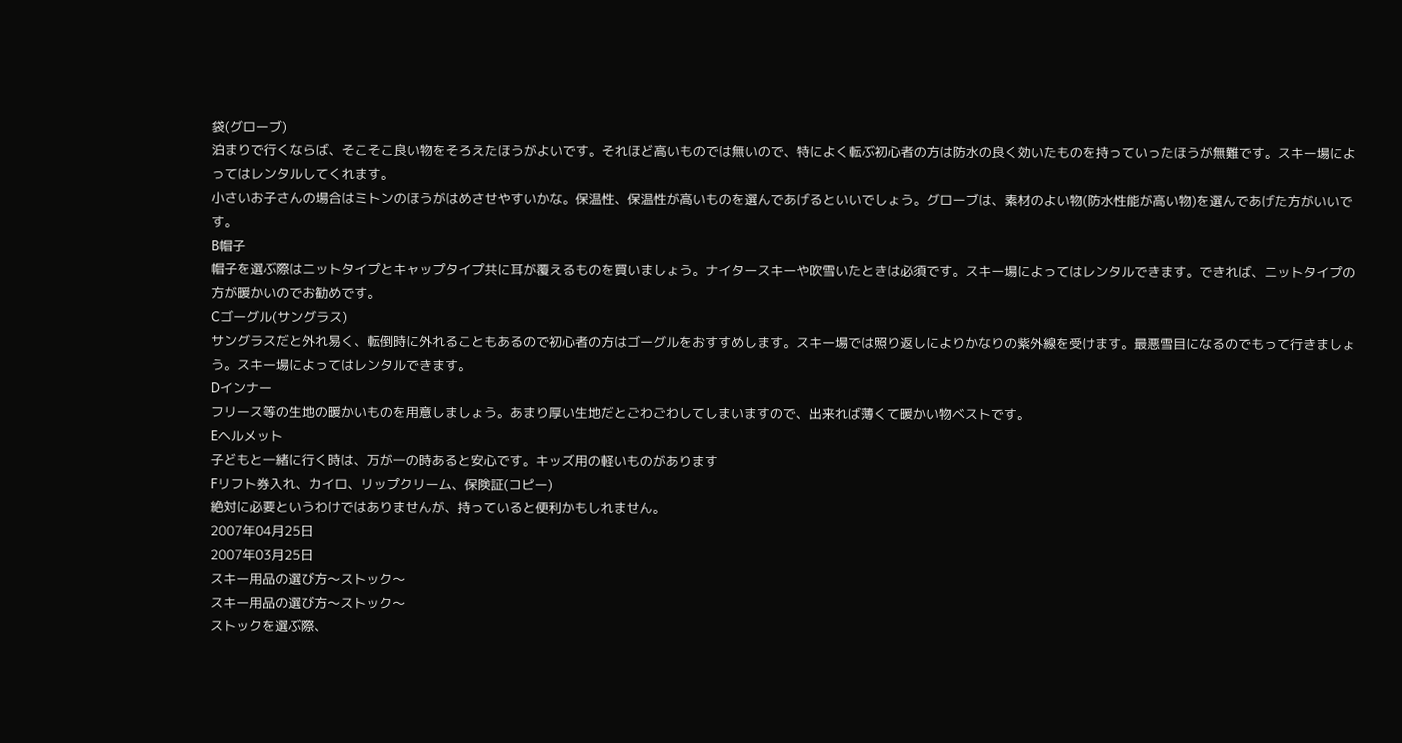袋(グローブ)
泊まりで行くならば、そこそこ良い物をそろえたほうがよいです。それほど高いものでは無いので、特によく転ぶ初心者の方は防水の良く効いたものを持っていったほうが無難です。スキー場によってはレンタルしてくれます。
小さいお子さんの場合はミトンのほうがはめさせやすいかな。保温性、保温性が高いものを選んであげるといいでしょう。グローブは、素材のよい物(防水性能が高い物)を選んであげた方がいいです。
B帽子
帽子を選ぶ際はニットタイプとキャップタイプ共に耳が覆えるものを買いましょう。ナイタースキーや吹雪いたときは必須です。スキー場によってはレンタルできます。できれば、ニットタイプの方が暖かいのでお勧めです。
Cゴーグル(サングラス)
サングラスだと外れ易く、転倒時に外れることもあるので初心者の方はゴーグルをおすすめします。スキー場では照り返しによりかなりの紫外線を受けます。最悪雪目になるのでもって行きましょう。スキー場によってはレンタルできます。
Dインナー
フリース等の生地の暖かいものを用意しましょう。あまり厚い生地だとごわごわしてしまいますので、出来れば薄くて暖かい物ベストです。
Eヘルメット
子どもと一緒に行く時は、万が一の時あると安心です。キッズ用の軽いものがあります
Fリフト券入れ、カイロ、リップクリーム、保険証(コピー)
絶対に必要というわけではありませんが、持っていると便利かもしれません。
2007年04月25日
2007年03月25日
スキー用品の選び方〜ストック〜
スキー用品の選び方〜ストック〜
ストックを選ぶ際、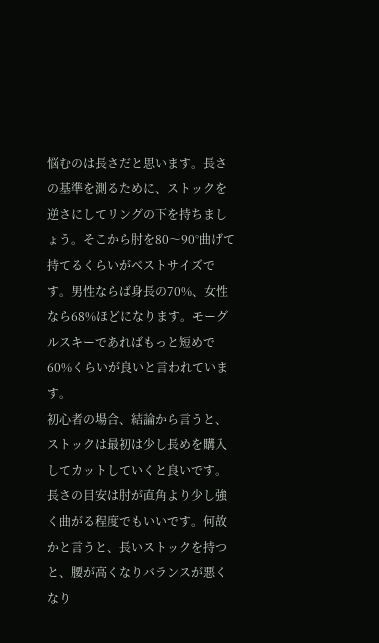悩むのは長さだと思います。長さの基準を測るために、ストックを逆さにしてリングの下を持ちましょう。そこから肘を80〜90°曲げて持てるくらいがベストサイズです。男性ならば身長の70%、女性なら68%ほどになります。モーグルスキーであればもっと短めで60%くらいが良いと言われています。
初心者の場合、結論から言うと、ストックは最初は少し長めを購入してカットしていくと良いです。長さの目安は肘が直角より少し強く曲がる程度でもいいです。何故かと言うと、長いストックを持つと、腰が高くなりバランスが悪くなり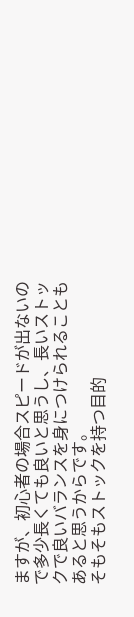ますが、初心者の場合スピードが出ないので多少長くても良いと思うし、長いストックで良いバランスを身につけられることもあると思うからです。
そもそもストックを持つ目的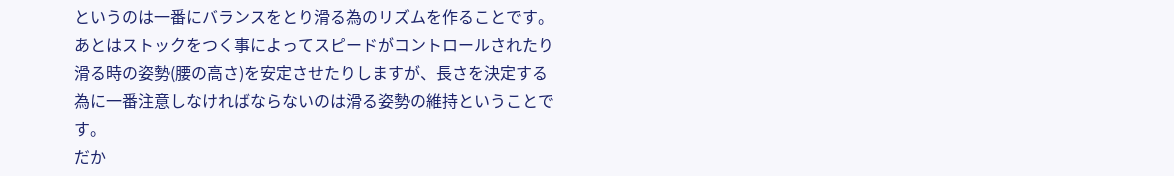というのは一番にバランスをとり滑る為のリズムを作ることです。あとはストックをつく事によってスピードがコントロールされたり滑る時の姿勢(腰の高さ)を安定させたりしますが、長さを決定する為に一番注意しなければならないのは滑る姿勢の維持ということです。
だか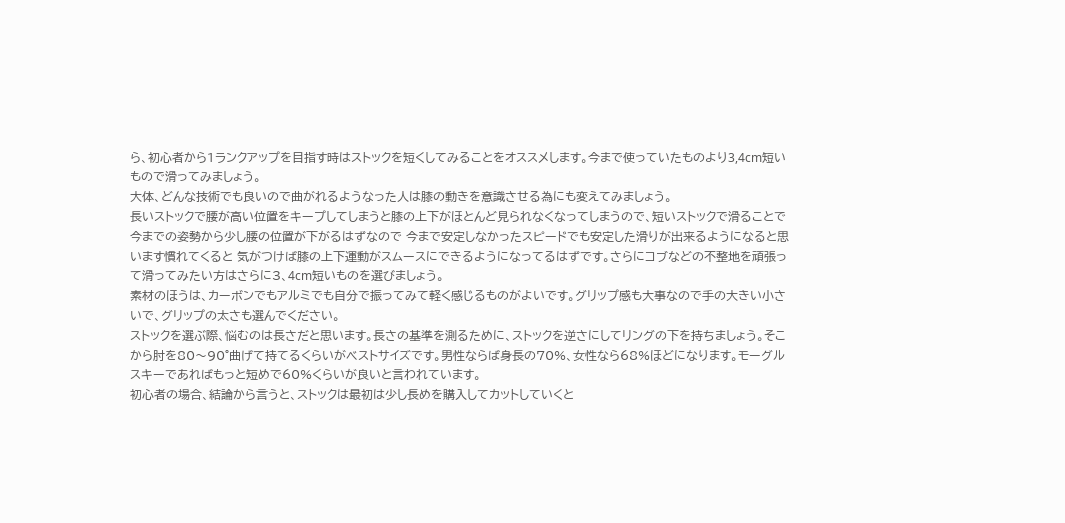ら、初心者から1ランクアップを目指す時はストックを短くしてみることをオススメします。今まで使っていたものより3,4cm短いもので滑ってみましょう。
大体、どんな技術でも良いので曲がれるようなった人は膝の動きを意識させる為にも変えてみましょう。
長いストックで腰が高い位置をキープしてしまうと膝の上下がほとんど見られなくなってしまうので、短いストックで滑ることで今までの姿勢から少し腰の位置が下がるはずなので 今まで安定しなかったスピードでも安定した滑りが出来るようになると思います慣れてくると 気がつけば膝の上下運動がスムースにできるようになってるはずです。さらにコブなどの不整地を頑張って滑ってみたい方はさらに3、4cm短いものを選びましょう。
素材のほうは、カーボンでもアルミでも自分で振ってみて軽く感じるものがよいです。グリップ感も大事なので手の大きい小さいで、グリップの太さも選んでください。
ストックを選ぶ際、悩むのは長さだと思います。長さの基準を測るために、ストックを逆さにしてリングの下を持ちましょう。そこから肘を80〜90°曲げて持てるくらいがベストサイズです。男性ならば身長の70%、女性なら68%ほどになります。モーグルスキーであればもっと短めで60%くらいが良いと言われています。
初心者の場合、結論から言うと、ストックは最初は少し長めを購入してカットしていくと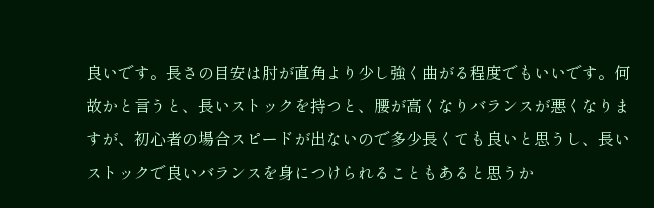良いです。長さの目安は肘が直角より少し強く曲がる程度でもいいです。何故かと言うと、長いストックを持つと、腰が高くなりバランスが悪くなりますが、初心者の場合スピードが出ないので多少長くても良いと思うし、長いストックで良いバランスを身につけられることもあると思うか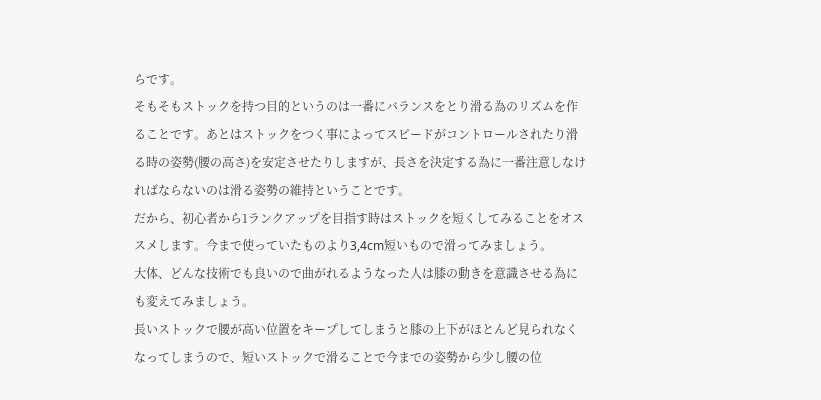らです。
そもそもストックを持つ目的というのは一番にバランスをとり滑る為のリズムを作ることです。あとはストックをつく事によってスピードがコントロールされたり滑る時の姿勢(腰の高さ)を安定させたりしますが、長さを決定する為に一番注意しなければならないのは滑る姿勢の維持ということです。
だから、初心者から1ランクアップを目指す時はストックを短くしてみることをオススメします。今まで使っていたものより3,4cm短いもので滑ってみましょう。
大体、どんな技術でも良いので曲がれるようなった人は膝の動きを意識させる為にも変えてみましょう。
長いストックで腰が高い位置をキープしてしまうと膝の上下がほとんど見られなくなってしまうので、短いストックで滑ることで今までの姿勢から少し腰の位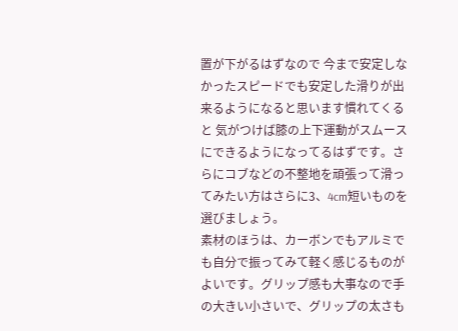置が下がるはずなので 今まで安定しなかったスピードでも安定した滑りが出来るようになると思います慣れてくると 気がつけば膝の上下運動がスムースにできるようになってるはずです。さらにコブなどの不整地を頑張って滑ってみたい方はさらに3、4cm短いものを選びましょう。
素材のほうは、カーボンでもアルミでも自分で振ってみて軽く感じるものがよいです。グリップ感も大事なので手の大きい小さいで、グリップの太さも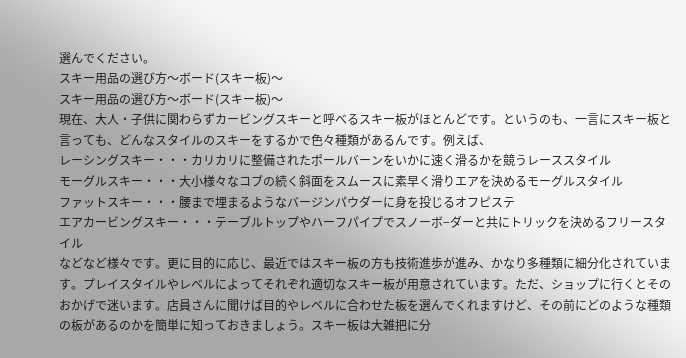選んでください。
スキー用品の選び方〜ボード(スキー板)〜
スキー用品の選び方〜ボード(スキー板)〜
現在、大人・子供に関わらずカービングスキーと呼べるスキー板がほとんどです。というのも、一言にスキー板と言っても、どんなスタイルのスキーをするかで色々種類があるんです。例えば、
レーシングスキー・・・カリカリに整備されたポールバーンをいかに速く滑るかを競うレーススタイル
モーグルスキー・・・大小様々なコブの続く斜面をスムースに素早く滑りエアを決めるモーグルスタイル
ファットスキー・・・腰まで埋まるようなバージンパウダーに身を投じるオフピステ
エアカービングスキー・・・テーブルトップやハーフパイプでスノーボ−ダーと共にトリックを決めるフリースタイル
などなど様々です。更に目的に応じ、最近ではスキー板の方も技術進歩が進み、かなり多種類に細分化されています。プレイスタイルやレベルによってそれぞれ適切なスキー板が用意されています。ただ、ショップに行くとそのおかげで迷います。店員さんに聞けば目的やレベルに合わせた板を選んでくれますけど、その前にどのような種類の板があるのかを簡単に知っておきましょう。スキー板は大雑把に分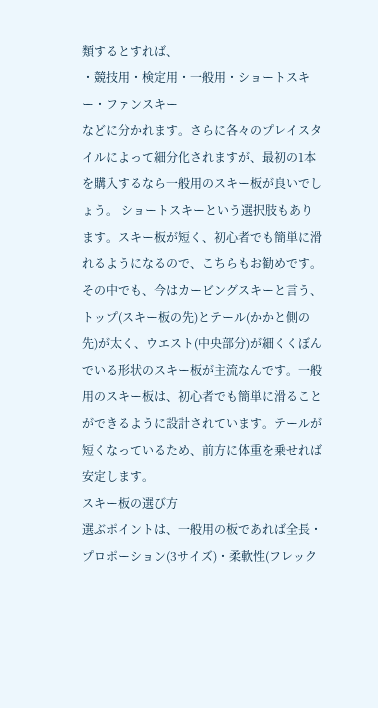類するとすれば、
・競技用・検定用・一般用・ショートスキー・ファンスキー
などに分かれます。さらに各々のプレイスタイルによって細分化されますが、最初の1本を購入するなら一般用のスキー板が良いでしょう。 ショートスキーという選択肢もあります。スキー板が短く、初心者でも簡単に滑れるようになるので、こちらもお勧めです。
その中でも、今はカービングスキーと言う、トップ(スキー板の先)とテール(かかと側の先)が太く、ウエスト(中央部分)が細くくぼんでいる形状のスキー板が主流なんです。一般用のスキー板は、初心者でも簡単に滑ることができるように設計されています。テールが短くなっているため、前方に体重を乗せれば安定します。
スキー板の選び方
選ぶポイントは、一般用の板であれば全長・プロポーション(3サイズ)・柔軟性(フレック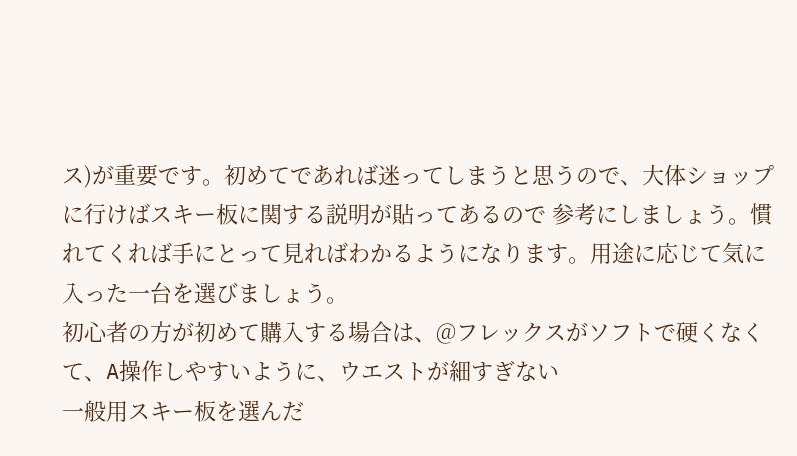ス)が重要です。初めてであれば迷ってしまうと思うので、大体ショップに行けばスキー板に関する説明が貼ってあるので 参考にしましょう。慣れてくれば手にとって見ればわかるようになります。用途に応じて気に入った一台を選びましょう。
初心者の方が初めて購入する場合は、@フレックスがソフトで硬くなくて、A操作しやすいように、ウエストが細すぎない
一般用スキー板を選んだ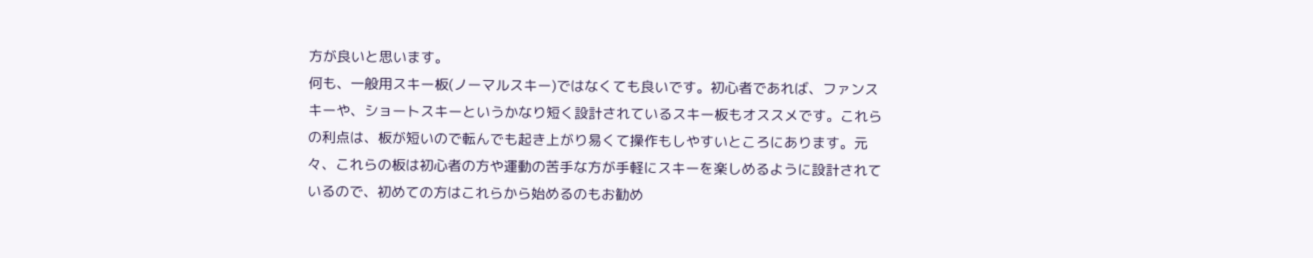方が良いと思います。
何も、一般用スキー板(ノーマルスキー)ではなくても良いです。初心者であれば、ファンスキーや、ショートスキーというかなり短く設計されているスキー板もオススメです。これらの利点は、板が短いので転んでも起き上がり易くて操作もしやすいところにあります。元々、これらの板は初心者の方や運動の苦手な方が手軽にスキーを楽しめるように設計されているので、初めての方はこれらから始めるのもお勧め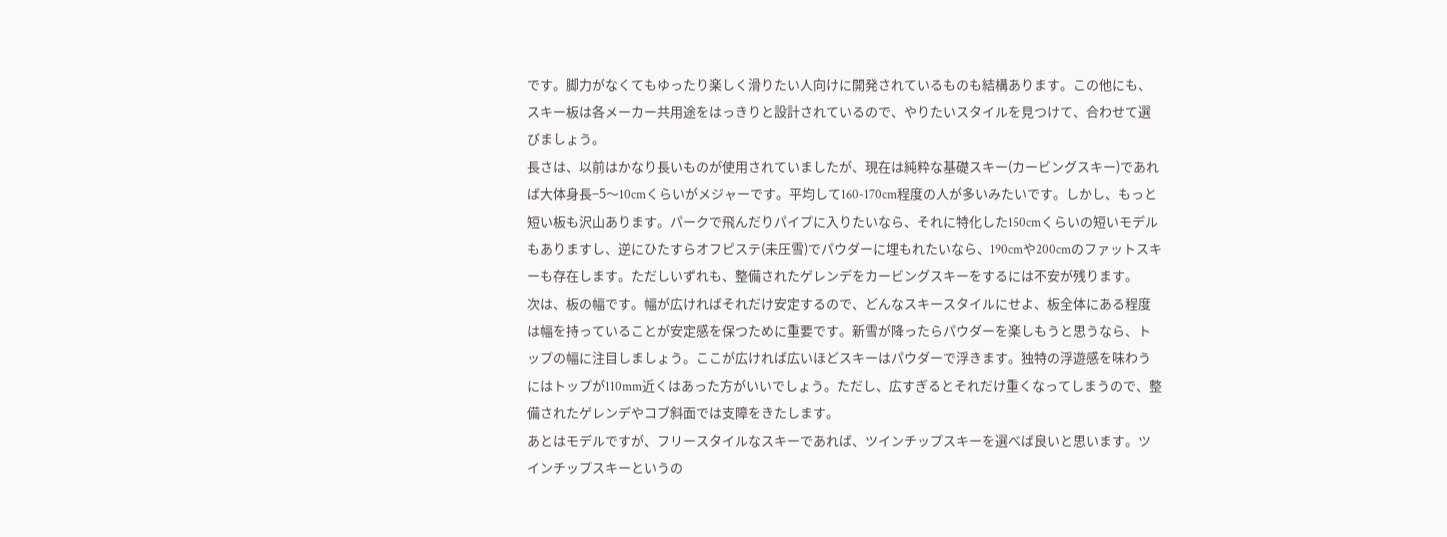です。脚力がなくてもゆったり楽しく滑りたい人向けに開発されているものも結構あります。この他にも、スキー板は各メーカー共用途をはっきりと設計されているので、やりたいスタイルを見つけて、合わせて選びましょう。
長さは、以前はかなり長いものが使用されていましたが、現在は純粋な基礎スキー(カービングスキー)であれば大体身長−5〜10cmくらいがメジャーです。平均して160-170cm程度の人が多いみたいです。しかし、もっと短い板も沢山あります。パークで飛んだりパイプに入りたいなら、それに特化した150cmくらいの短いモデルもありますし、逆にひたすらオフピステ(未圧雪)でパウダーに埋もれたいなら、190cmや200cmのファットスキーも存在します。ただしいずれも、整備されたゲレンデをカービングスキーをするには不安が残ります。
次は、板の幅です。幅が広ければそれだけ安定するので、どんなスキースタイルにせよ、板全体にある程度は幅を持っていることが安定感を保つために重要です。新雪が降ったらパウダーを楽しもうと思うなら、トップの幅に注目しましょう。ここが広ければ広いほどスキーはパウダーで浮きます。独特の浮遊感を味わうにはトップが110mm近くはあった方がいいでしょう。ただし、広すぎるとそれだけ重くなってしまうので、整備されたゲレンデやコブ斜面では支障をきたします。
あとはモデルですが、フリースタイルなスキーであれば、ツインチップスキーを選べば良いと思います。ツインチップスキーというの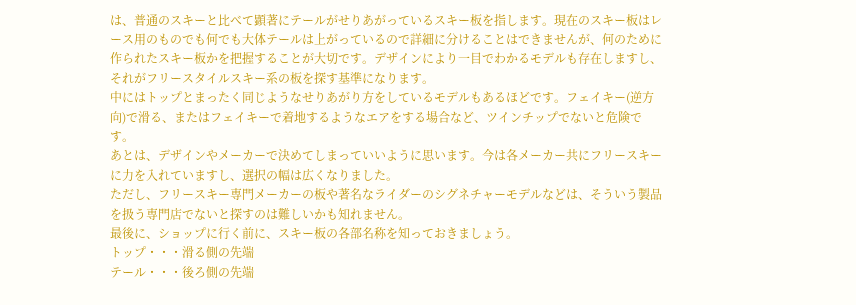は、普通のスキーと比べて顕著にテールがせりあがっているスキー板を指します。現在のスキー板はレース用のものでも何でも大体テールは上がっているので詳細に分けることはできませんが、何のために作られたスキー板かを把握することが大切です。デザインにより一目でわかるモデルも存在しますし、それがフリースタイルスキー系の板を探す基準になります。
中にはトップとまったく同じようなせりあがり方をしているモデルもあるほどです。フェイキー(逆方向)で滑る、またはフェイキーで着地するようなエアをする場合など、ツインチップでないと危険です。
あとは、デザインやメーカーで決めてしまっていいように思います。今は各メーカー共にフリースキーに力を入れていますし、選択の幅は広くなりました。
ただし、フリースキー専門メーカーの板や著名なライダーのシグネチャーモデルなどは、そういう製品を扱う専門店でないと探すのは難しいかも知れません。
最後に、ショップに行く前に、スキー板の各部名称を知っておきましょう。
トップ・・・滑る側の先端
テール・・・後ろ側の先端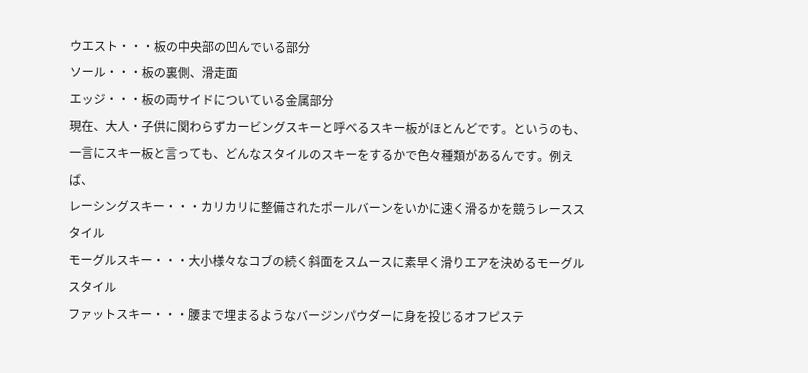ウエスト・・・板の中央部の凹んでいる部分
ソール・・・板の裏側、滑走面
エッジ・・・板の両サイドについている金属部分
現在、大人・子供に関わらずカービングスキーと呼べるスキー板がほとんどです。というのも、一言にスキー板と言っても、どんなスタイルのスキーをするかで色々種類があるんです。例えば、
レーシングスキー・・・カリカリに整備されたポールバーンをいかに速く滑るかを競うレーススタイル
モーグルスキー・・・大小様々なコブの続く斜面をスムースに素早く滑りエアを決めるモーグルスタイル
ファットスキー・・・腰まで埋まるようなバージンパウダーに身を投じるオフピステ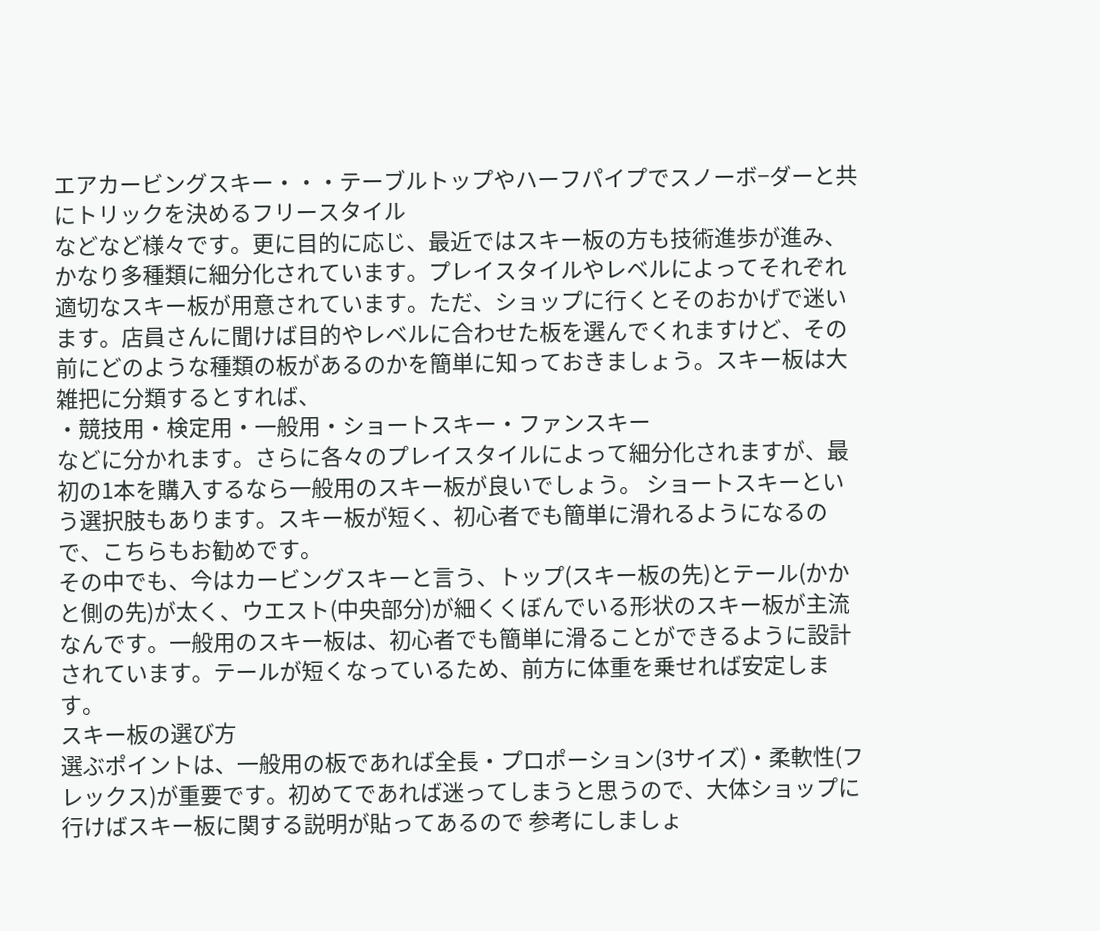エアカービングスキー・・・テーブルトップやハーフパイプでスノーボ−ダーと共にトリックを決めるフリースタイル
などなど様々です。更に目的に応じ、最近ではスキー板の方も技術進歩が進み、かなり多種類に細分化されています。プレイスタイルやレベルによってそれぞれ適切なスキー板が用意されています。ただ、ショップに行くとそのおかげで迷います。店員さんに聞けば目的やレベルに合わせた板を選んでくれますけど、その前にどのような種類の板があるのかを簡単に知っておきましょう。スキー板は大雑把に分類するとすれば、
・競技用・検定用・一般用・ショートスキー・ファンスキー
などに分かれます。さらに各々のプレイスタイルによって細分化されますが、最初の1本を購入するなら一般用のスキー板が良いでしょう。 ショートスキーという選択肢もあります。スキー板が短く、初心者でも簡単に滑れるようになるので、こちらもお勧めです。
その中でも、今はカービングスキーと言う、トップ(スキー板の先)とテール(かかと側の先)が太く、ウエスト(中央部分)が細くくぼんでいる形状のスキー板が主流なんです。一般用のスキー板は、初心者でも簡単に滑ることができるように設計されています。テールが短くなっているため、前方に体重を乗せれば安定します。
スキー板の選び方
選ぶポイントは、一般用の板であれば全長・プロポーション(3サイズ)・柔軟性(フレックス)が重要です。初めてであれば迷ってしまうと思うので、大体ショップに行けばスキー板に関する説明が貼ってあるので 参考にしましょ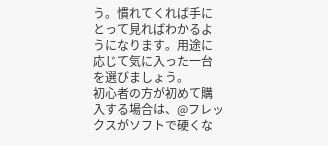う。慣れてくれば手にとって見ればわかるようになります。用途に応じて気に入った一台を選びましょう。
初心者の方が初めて購入する場合は、@フレックスがソフトで硬くな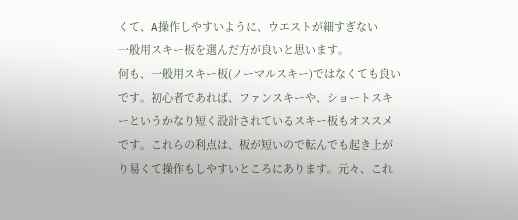くて、A操作しやすいように、ウエストが細すぎない
一般用スキー板を選んだ方が良いと思います。
何も、一般用スキー板(ノーマルスキー)ではなくても良いです。初心者であれば、ファンスキーや、ショートスキーというかなり短く設計されているスキー板もオススメです。これらの利点は、板が短いので転んでも起き上がり易くて操作もしやすいところにあります。元々、これ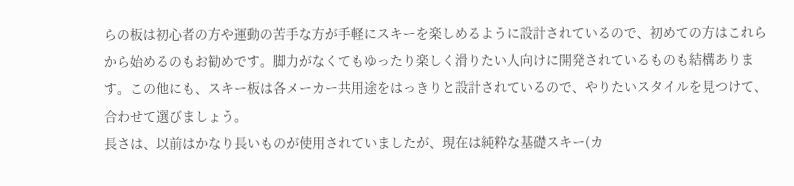らの板は初心者の方や運動の苦手な方が手軽にスキーを楽しめるように設計されているので、初めての方はこれらから始めるのもお勧めです。脚力がなくてもゆったり楽しく滑りたい人向けに開発されているものも結構あります。この他にも、スキー板は各メーカー共用途をはっきりと設計されているので、やりたいスタイルを見つけて、合わせて選びましょう。
長さは、以前はかなり長いものが使用されていましたが、現在は純粋な基礎スキー(カ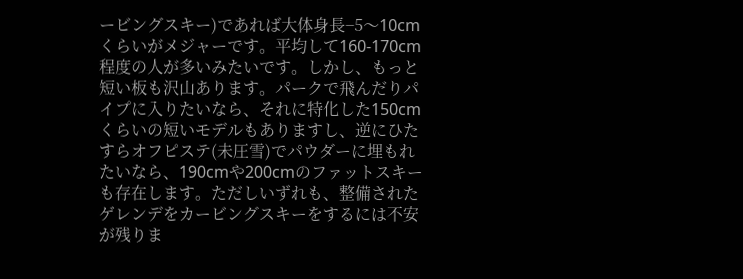ービングスキー)であれば大体身長−5〜10cmくらいがメジャーです。平均して160-170cm程度の人が多いみたいです。しかし、もっと短い板も沢山あります。パークで飛んだりパイプに入りたいなら、それに特化した150cmくらいの短いモデルもありますし、逆にひたすらオフピステ(未圧雪)でパウダーに埋もれたいなら、190cmや200cmのファットスキーも存在します。ただしいずれも、整備されたゲレンデをカービングスキーをするには不安が残りま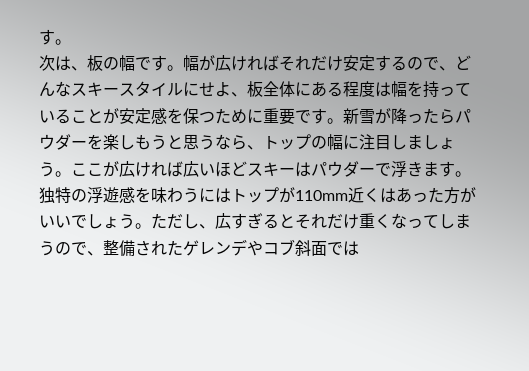す。
次は、板の幅です。幅が広ければそれだけ安定するので、どんなスキースタイルにせよ、板全体にある程度は幅を持っていることが安定感を保つために重要です。新雪が降ったらパウダーを楽しもうと思うなら、トップの幅に注目しましょう。ここが広ければ広いほどスキーはパウダーで浮きます。独特の浮遊感を味わうにはトップが110mm近くはあった方がいいでしょう。ただし、広すぎるとそれだけ重くなってしまうので、整備されたゲレンデやコブ斜面では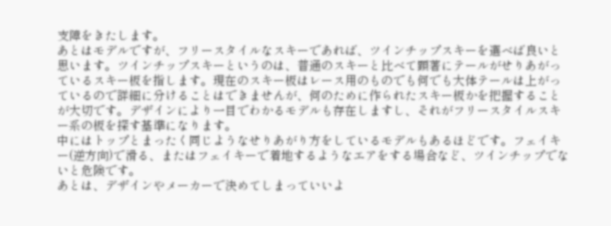支障をきたします。
あとはモデルですが、フリースタイルなスキーであれば、ツインチップスキーを選べば良いと思います。ツインチップスキーというのは、普通のスキーと比べて顕著にテールがせりあがっているスキー板を指します。現在のスキー板はレース用のものでも何でも大体テールは上がっているので詳細に分けることはできませんが、何のために作られたスキー板かを把握することが大切です。デザインにより一目でわかるモデルも存在しますし、それがフリースタイルスキー系の板を探す基準になります。
中にはトップとまったく同じようなせりあがり方をしているモデルもあるほどです。フェイキー(逆方向)で滑る、またはフェイキーで着地するようなエアをする場合など、ツインチップでないと危険です。
あとは、デザインやメーカーで決めてしまっていいよ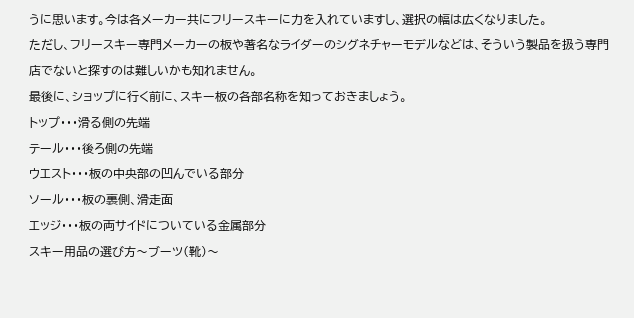うに思います。今は各メーカー共にフリースキーに力を入れていますし、選択の幅は広くなりました。
ただし、フリースキー専門メーカーの板や著名なライダーのシグネチャーモデルなどは、そういう製品を扱う専門店でないと探すのは難しいかも知れません。
最後に、ショップに行く前に、スキー板の各部名称を知っておきましょう。
トップ・・・滑る側の先端
テール・・・後ろ側の先端
ウエスト・・・板の中央部の凹んでいる部分
ソール・・・板の裏側、滑走面
エッジ・・・板の両サイドについている金属部分
スキー用品の選び方〜ブーツ(靴)〜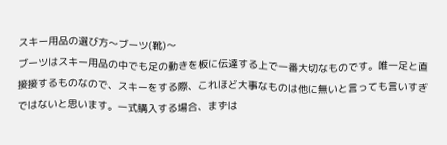スキー用品の選び方〜ブーツ(靴)〜
ブーツはスキー用品の中でも足の動きを板に伝達する上で一番大切なものです。唯一足と直接接するものなので、スキーをする際、これほど大事なものは他に無いと言っても言いすぎではないと思います。一式購入する場合、まずは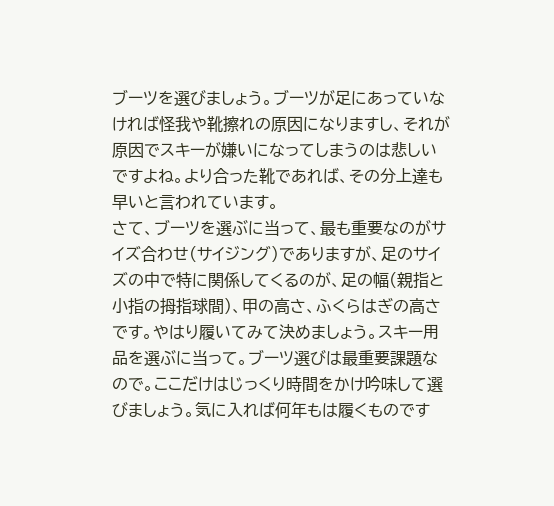ブーツを選びましょう。ブーツが足にあっていなければ怪我や靴擦れの原因になりますし、それが原因でスキーが嫌いになってしまうのは悲しいですよね。より合った靴であれば、その分上達も早いと言われています。
さて、ブーツを選ぶに当って、最も重要なのがサイズ合わせ(サイジング)でありますが、足のサイズの中で特に関係してくるのが、足の幅(親指と小指の拇指球間)、甲の高さ、ふくらはぎの高さです。やはり履いてみて決めましょう。スキー用品を選ぶに当って。ブーツ選びは最重要課題なので。ここだけはじっくり時間をかけ吟味して選びましょう。気に入れば何年もは履くものです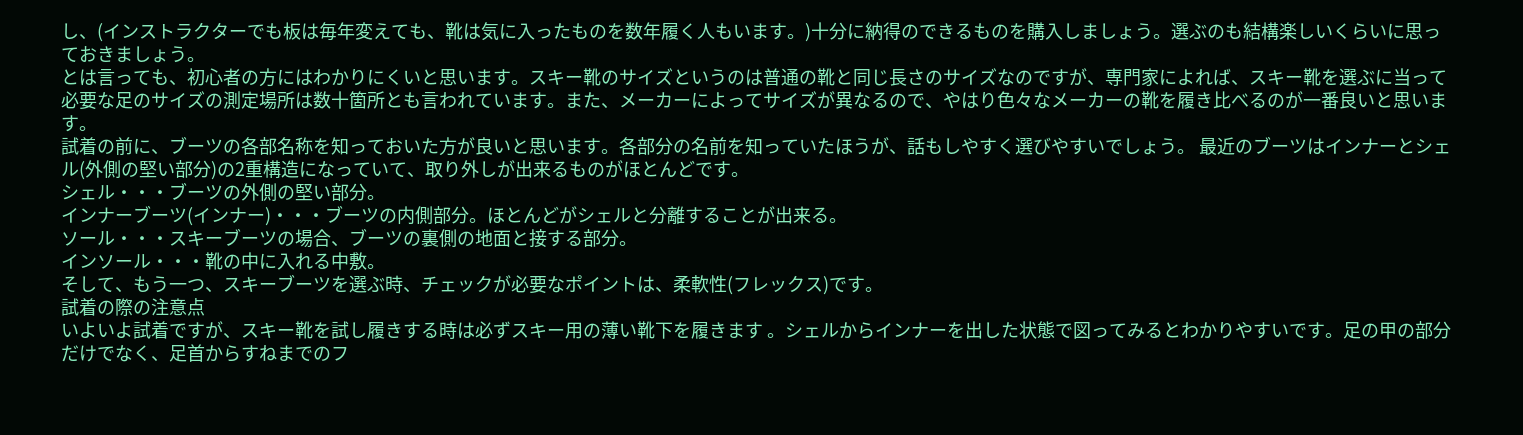し、(インストラクターでも板は毎年変えても、靴は気に入ったものを数年履く人もいます。)十分に納得のできるものを購入しましょう。選ぶのも結構楽しいくらいに思っておきましょう。
とは言っても、初心者の方にはわかりにくいと思います。スキー靴のサイズというのは普通の靴と同じ長さのサイズなのですが、専門家によれば、スキー靴を選ぶに当って必要な足のサイズの測定場所は数十箇所とも言われています。また、メーカーによってサイズが異なるので、やはり色々なメーカーの靴を履き比べるのが一番良いと思います。
試着の前に、ブーツの各部名称を知っておいた方が良いと思います。各部分の名前を知っていたほうが、話もしやすく選びやすいでしょう。 最近のブーツはインナーとシェル(外側の堅い部分)の2重構造になっていて、取り外しが出来るものがほとんどです。
シェル・・・ブーツの外側の堅い部分。
インナーブーツ(インナー)・・・ブーツの内側部分。ほとんどがシェルと分離することが出来る。
ソール・・・スキーブーツの場合、ブーツの裏側の地面と接する部分。
インソール・・・靴の中に入れる中敷。
そして、もう一つ、スキーブーツを選ぶ時、チェックが必要なポイントは、柔軟性(フレックス)です。
試着の際の注意点
いよいよ試着ですが、スキー靴を試し履きする時は必ずスキー用の薄い靴下を履きます 。シェルからインナーを出した状態で図ってみるとわかりやすいです。足の甲の部分だけでなく、足首からすねまでのフ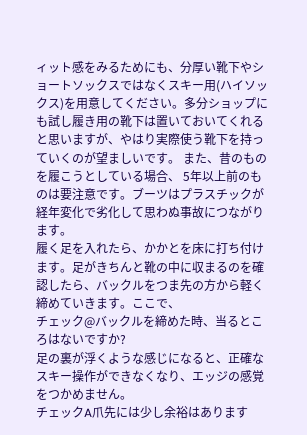ィット感をみるためにも、分厚い靴下やショートソックスではなくスキー用(ハイソックス)を用意してください。多分ショップにも試し履き用の靴下は置いておいてくれると思いますが、やはり実際使う靴下を持っていくのが望ましいです。 また、昔のものを履こうとしている場合、 5年以上前のものは要注意です。ブーツはプラスチックが経年変化で劣化して思わぬ事故につながります。
履く足を入れたら、かかとを床に打ち付けます。足がきちんと靴の中に収まるのを確認したら、バックルをつま先の方から軽く締めていきます。ここで、
チェック@バックルを締めた時、当るところはないですか?
足の裏が浮くような感じになると、正確なスキー操作ができなくなり、エッジの感覚をつかめません。
チェックA爪先には少し余裕はあります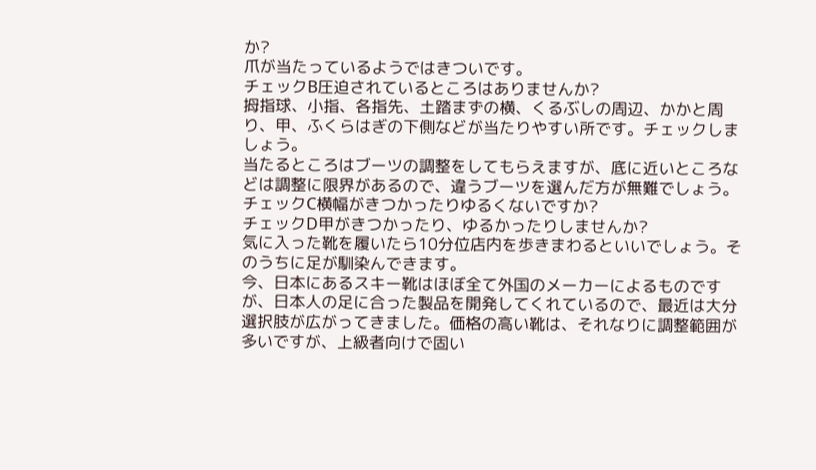か?
爪が当たっているようではきついです。
チェックB圧迫されているところはありませんか?
拇指球、小指、各指先、土踏まずの横、くるぶしの周辺、かかと周り、甲、ふくらはぎの下側などが当たりやすい所です。チェックしましょう。
当たるところはブーツの調整をしてもらえますが、底に近いところなどは調整に限界があるので、違うブーツを選んだ方が無難でしょう。
チェックC横幅がきつかったりゆるくないですか?
チェックD甲がきつかったり、ゆるかったりしませんか?
気に入った靴を履いたら10分位店内を歩きまわるといいでしょう。そのうちに足が馴染んできます。
今、日本にあるスキー靴はほぼ全て外国のメーカーによるものですが、日本人の足に合った製品を開発してくれているので、最近は大分選択肢が広がってきました。価格の高い靴は、それなりに調整範囲が多いですが、上級者向けで固い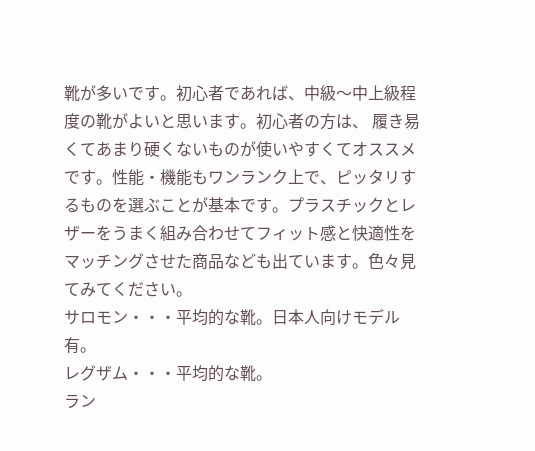靴が多いです。初心者であれば、中級〜中上級程度の靴がよいと思います。初心者の方は、 履き易くてあまり硬くないものが使いやすくてオススメです。性能・機能もワンランク上で、ピッタリするものを選ぶことが基本です。プラスチックとレザーをうまく組み合わせてフィット感と快適性をマッチングさせた商品なども出ています。色々見てみてください。
サロモン・・・平均的な靴。日本人向けモデル有。
レグザム・・・平均的な靴。
ラン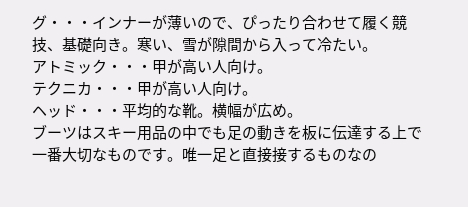グ・・・インナーが薄いので、ぴったり合わせて履く競技、基礎向き。寒い、雪が隙間から入って冷たい。
アトミック・・・甲が高い人向け。
テクニカ・・・甲が高い人向け。
ヘッド・・・平均的な靴。横幅が広め。
ブーツはスキー用品の中でも足の動きを板に伝達する上で一番大切なものです。唯一足と直接接するものなの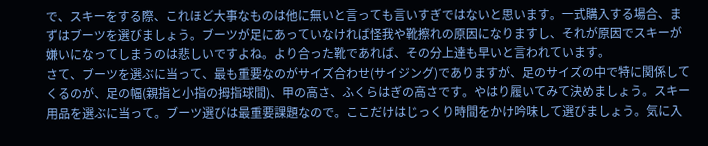で、スキーをする際、これほど大事なものは他に無いと言っても言いすぎではないと思います。一式購入する場合、まずはブーツを選びましょう。ブーツが足にあっていなければ怪我や靴擦れの原因になりますし、それが原因でスキーが嫌いになってしまうのは悲しいですよね。より合った靴であれば、その分上達も早いと言われています。
さて、ブーツを選ぶに当って、最も重要なのがサイズ合わせ(サイジング)でありますが、足のサイズの中で特に関係してくるのが、足の幅(親指と小指の拇指球間)、甲の高さ、ふくらはぎの高さです。やはり履いてみて決めましょう。スキー用品を選ぶに当って。ブーツ選びは最重要課題なので。ここだけはじっくり時間をかけ吟味して選びましょう。気に入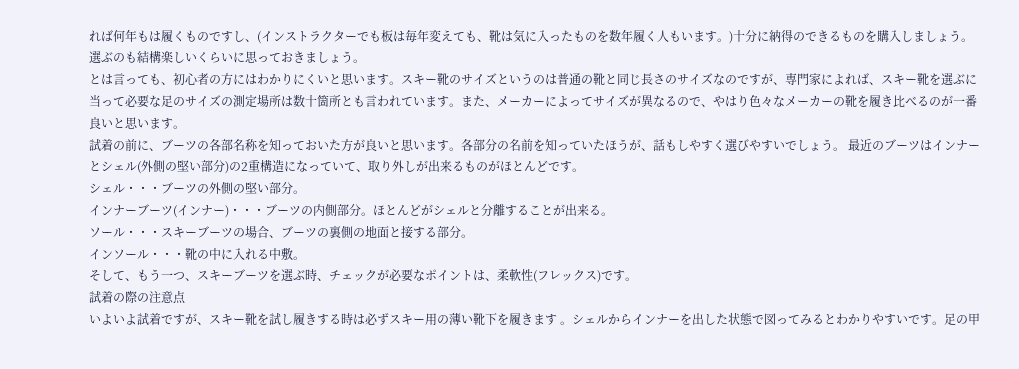れば何年もは履くものですし、(インストラクターでも板は毎年変えても、靴は気に入ったものを数年履く人もいます。)十分に納得のできるものを購入しましょう。選ぶのも結構楽しいくらいに思っておきましょう。
とは言っても、初心者の方にはわかりにくいと思います。スキー靴のサイズというのは普通の靴と同じ長さのサイズなのですが、専門家によれば、スキー靴を選ぶに当って必要な足のサイズの測定場所は数十箇所とも言われています。また、メーカーによってサイズが異なるので、やはり色々なメーカーの靴を履き比べるのが一番良いと思います。
試着の前に、ブーツの各部名称を知っておいた方が良いと思います。各部分の名前を知っていたほうが、話もしやすく選びやすいでしょう。 最近のブーツはインナーとシェル(外側の堅い部分)の2重構造になっていて、取り外しが出来るものがほとんどです。
シェル・・・ブーツの外側の堅い部分。
インナーブーツ(インナー)・・・ブーツの内側部分。ほとんどがシェルと分離することが出来る。
ソール・・・スキーブーツの場合、ブーツの裏側の地面と接する部分。
インソール・・・靴の中に入れる中敷。
そして、もう一つ、スキーブーツを選ぶ時、チェックが必要なポイントは、柔軟性(フレックス)です。
試着の際の注意点
いよいよ試着ですが、スキー靴を試し履きする時は必ずスキー用の薄い靴下を履きます 。シェルからインナーを出した状態で図ってみるとわかりやすいです。足の甲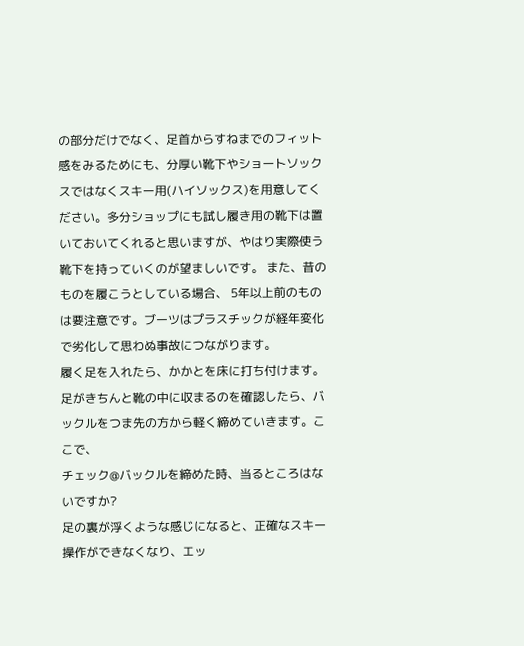の部分だけでなく、足首からすねまでのフィット感をみるためにも、分厚い靴下やショートソックスではなくスキー用(ハイソックス)を用意してください。多分ショップにも試し履き用の靴下は置いておいてくれると思いますが、やはり実際使う靴下を持っていくのが望ましいです。 また、昔のものを履こうとしている場合、 5年以上前のものは要注意です。ブーツはプラスチックが経年変化で劣化して思わぬ事故につながります。
履く足を入れたら、かかとを床に打ち付けます。足がきちんと靴の中に収まるのを確認したら、バックルをつま先の方から軽く締めていきます。ここで、
チェック@バックルを締めた時、当るところはないですか?
足の裏が浮くような感じになると、正確なスキー操作ができなくなり、エッ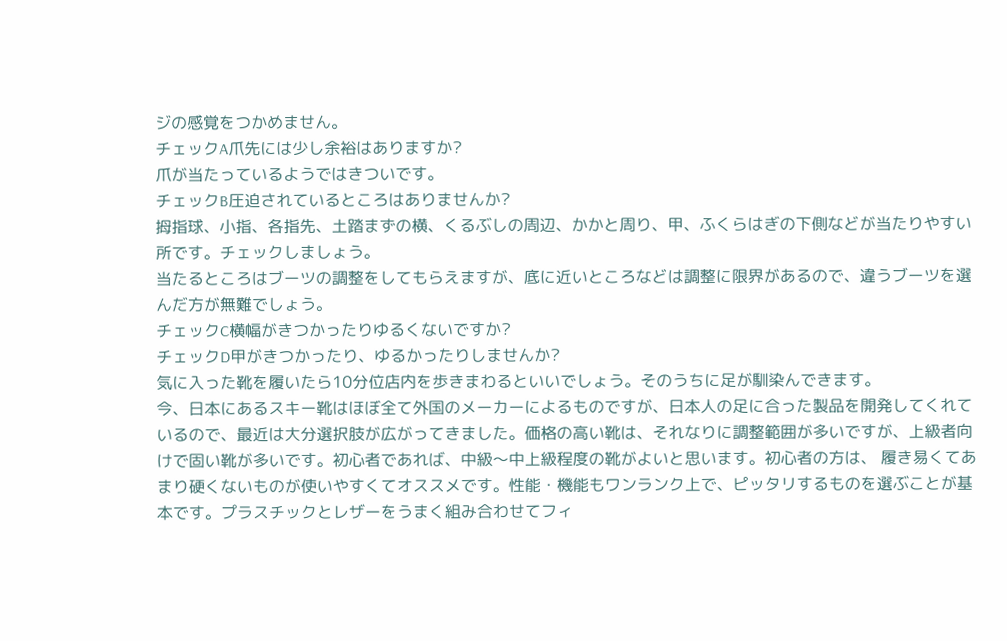ジの感覚をつかめません。
チェックA爪先には少し余裕はありますか?
爪が当たっているようではきついです。
チェックB圧迫されているところはありませんか?
拇指球、小指、各指先、土踏まずの横、くるぶしの周辺、かかと周り、甲、ふくらはぎの下側などが当たりやすい所です。チェックしましょう。
当たるところはブーツの調整をしてもらえますが、底に近いところなどは調整に限界があるので、違うブーツを選んだ方が無難でしょう。
チェックC横幅がきつかったりゆるくないですか?
チェックD甲がきつかったり、ゆるかったりしませんか?
気に入った靴を履いたら10分位店内を歩きまわるといいでしょう。そのうちに足が馴染んできます。
今、日本にあるスキー靴はほぼ全て外国のメーカーによるものですが、日本人の足に合った製品を開発してくれているので、最近は大分選択肢が広がってきました。価格の高い靴は、それなりに調整範囲が多いですが、上級者向けで固い靴が多いです。初心者であれば、中級〜中上級程度の靴がよいと思います。初心者の方は、 履き易くてあまり硬くないものが使いやすくてオススメです。性能・機能もワンランク上で、ピッタリするものを選ぶことが基本です。プラスチックとレザーをうまく組み合わせてフィ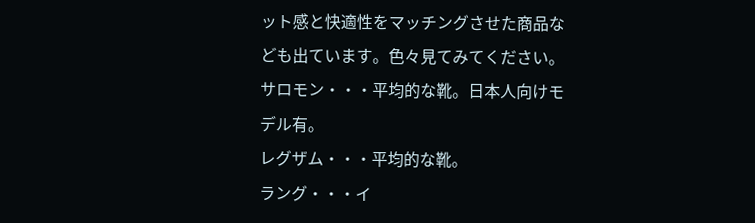ット感と快適性をマッチングさせた商品なども出ています。色々見てみてください。
サロモン・・・平均的な靴。日本人向けモデル有。
レグザム・・・平均的な靴。
ラング・・・イ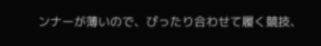ンナーが薄いので、ぴったり合わせて履く競技、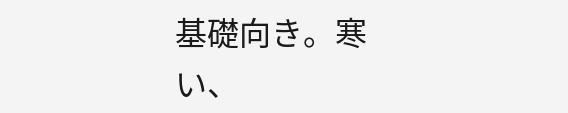基礎向き。寒い、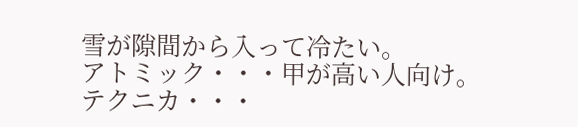雪が隙間から入って冷たい。
アトミック・・・甲が高い人向け。
テクニカ・・・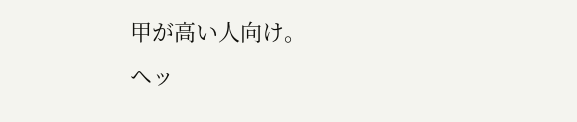甲が高い人向け。
ヘッ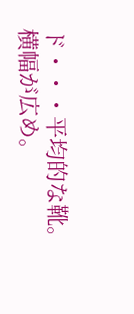ド・・・平均的な靴。横幅が広め。